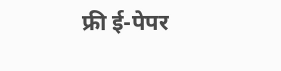फ्री ई-पेपर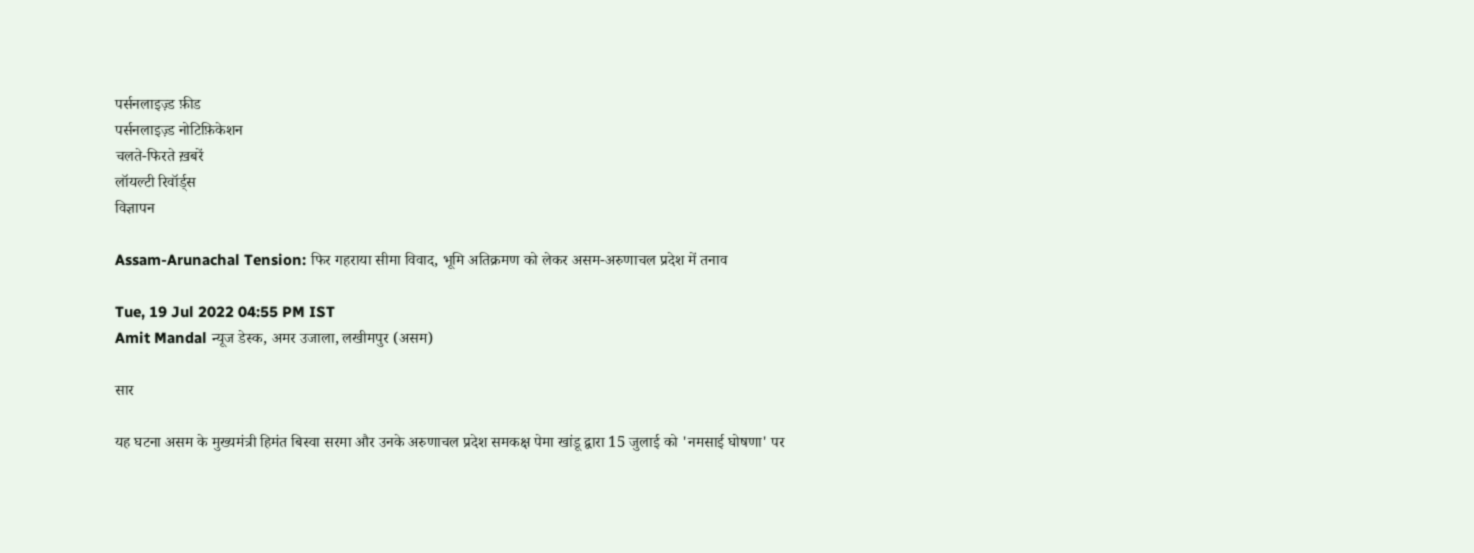पर्सनलाइज़्ड फ़ीड
पर्सनलाइज़्ड नोटिफ़िकेशन
चलते-फिरते ख़बरें
लॉयल्टी रिवॉर्ड्स
विज्ञापन

Assam-Arunachal Tension: फिर गहराया सीमा विवाद, भूमि अतिक्रमण को लेकर असम-अरुणाचल प्रदेश में तनाव

Tue, 19 Jul 2022 04:55 PM IST
Amit Mandal न्यूज डेस्क, अमर उजाला, लखीमपुर (असम)

सार

यह घटना असम के मुख्यमंत्री हिमंत बिस्वा सरमा और उनके अरुणाचल प्रदेश समकक्ष पेमा खांडू द्वारा 15 जुलाई को 'नमसाई घोषणा' पर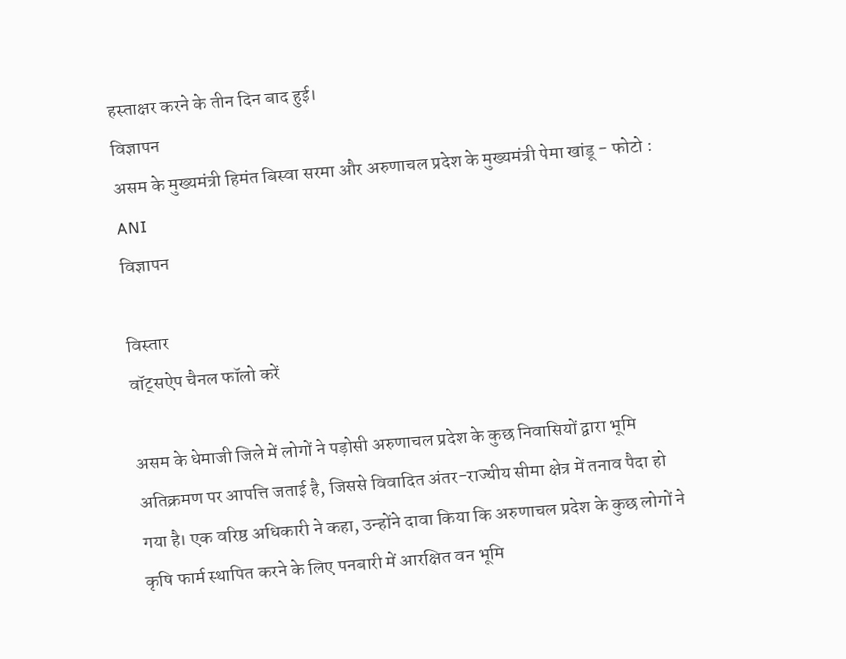हस्ताक्षर करने के तीन दिन बाद हुई।
विज्ञापन
असम के मुख्यमंत्री हिमंत बिस्वा सरमा और अरुणाचल प्रदेश के मुख्यमंत्री पेमा खांडू - फोटो : ANI
विज्ञापन

विस्तार
वॉट्सऐप चैनल फॉलो करें

असम के धेमाजी जिले में लोगों ने पड़ोसी अरुणाचल प्रदेश के कुछ निवासियों द्वारा भूमि अतिक्रमण पर आपत्ति जताई है, जिससे विवादित अंतर-राज्यीय सीमा क्षेत्र में तनाव पैदा हो गया है। एक वरिष्ठ अधिकारी ने कहा, उन्होंने दावा किया कि अरुणाचल प्रदेश के कुछ लोगों ने कृषि फार्म स्थापित करने के लिए पनबारी में आरक्षित वन भूमि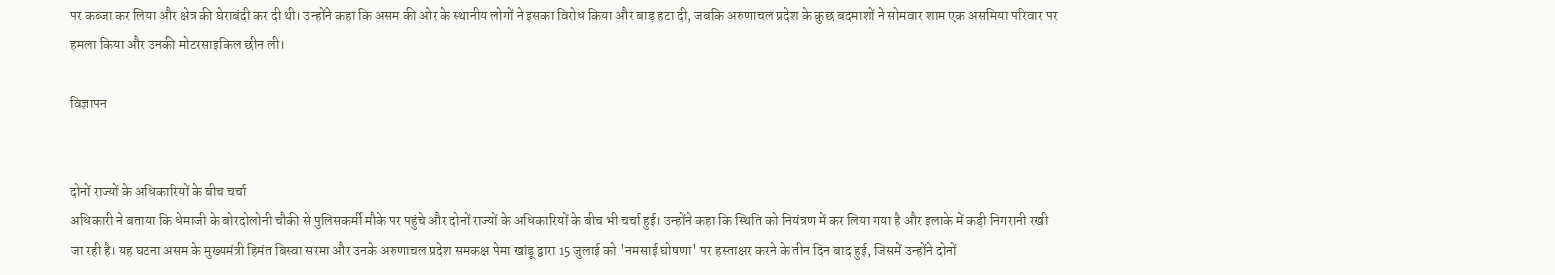पर कब्जा कर लिया और क्षेत्र की घेराबंदी कर दी थी। उन्होंने कहा कि असम की ओर के स्थानीय लोगों ने इसका विरोध किया और बाड़ हटा दी, जबकि अरुणाचल प्रदेश के कुछ बदमाशों ने सोमवार शाम एक असमिया परिवार पर हमला किया और उनकी मोटरसाइकिल छीन ली।

विज्ञापन


दोनों राज्यों के अधिकारियों के बीच चर्चा
अधिकारी ने बताया कि धेमाजी के बोरदोलोनी चौकी से पुलिसकर्मी मौके पर पहुंचे और दोनों राज्यों के अधिकारियों के बीच भी चर्चा हुई। उन्होंने कहा कि स्थिति को नियंत्रण में कर लिया गया है और इलाके में कड़ी निगरानी रखी जा रही है। यह घटना असम के मुख्यमंत्री हिमंत बिस्वा सरमा और उनके अरुणाचल प्रदेश समकक्ष पेमा खांडू द्वारा 15 जुलाई को 'नमसाई घोषणा' पर हस्ताक्षर करने के तीन दिन बाद हुई, जिसमें उन्होंने दोनों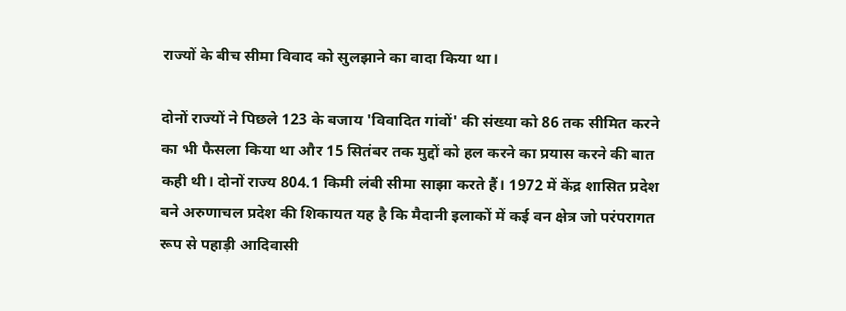राज्यों के बीच सीमा विवाद को सुलझाने का वादा किया था।

दोनों राज्यों ने पिछले 123 के बजाय 'विवादित गांवों' की संख्या को 86 तक सीमित करने का भी फैसला किया था और 15 सितंबर तक मुद्दों को हल करने का प्रयास करने की बात कही थी। दोनों राज्य 804.1 किमी लंबी सीमा साझा करते हैं। 1972 में केंद्र शासित प्रदेश बने अरुणाचल प्रदेश की शिकायत यह है कि मैदानी इलाकों में कई वन क्षेत्र जो परंपरागत रूप से पहाड़ी आदिवासी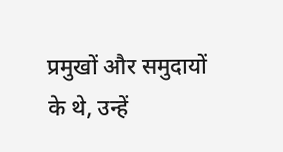प्रमुखों और समुदायों के थे, उन्हें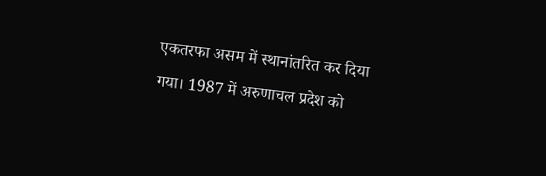एकतरफा असम में स्थानांतरित कर दिया गया। 1987 में अरुणाचल प्रदेश को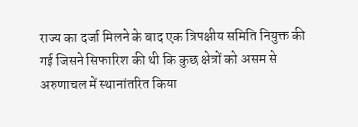राज्य का दर्जा मिलने के बाद एक त्रिपक्षीय समिति नियुक्त की गई जिसने सिफारिश की थी कि कुछ क्षेत्रों को असम से अरुणाचल में स्थानांतरित किया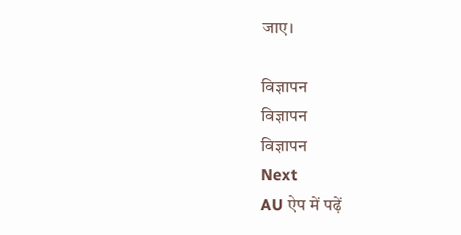जाए।

विज्ञापन
विज्ञापन
विज्ञापन
Next
AU ऐप में पढ़ें